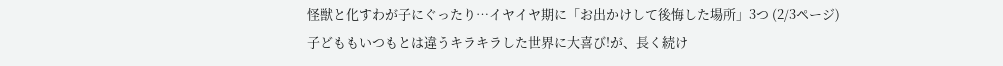怪獣と化すわが子にぐったり…イヤイヤ期に「お出かけして後悔した場所」3つ (2/3ページ)
子どももいつもとは違うキラキラした世界に大喜び!が、長く続け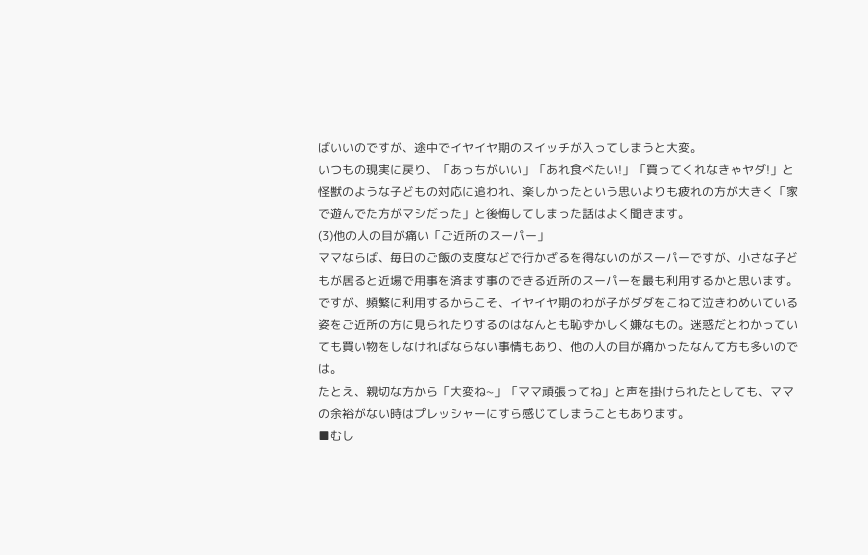ばいいのですが、途中でイヤイヤ期のスイッチが入ってしまうと大変。
いつもの現実に戻り、「あっちがいい」「あれ食べたい!」「買ってくれなきゃヤダ!」と怪獣のような子どもの対応に追われ、楽しかったという思いよりも疲れの方が大きく「家で遊んでた方がマシだった」と後悔してしまった話はよく聞きます。
(3)他の人の目が痛い「ご近所のスーパー」
ママならば、毎日のご飯の支度などで行かざるを得ないのがスーパーですが、小さな子どもが居ると近場で用事を済ます事のできる近所のスーパーを最も利用するかと思います。
ですが、頻繁に利用するからこそ、イヤイヤ期のわが子がダダをこねて泣きわめいている姿をご近所の方に見られたりするのはなんとも恥ずかしく嫌なもの。迷惑だとわかっていても買い物をしなければならない事情もあり、他の人の目が痛かったなんて方も多いのでは。
たとえ、親切な方から「大変ね~」「ママ頑張ってね」と声を掛けられたとしても、ママの余裕がない時はプレッシャーにすら感じてしまうこともあります。
■むし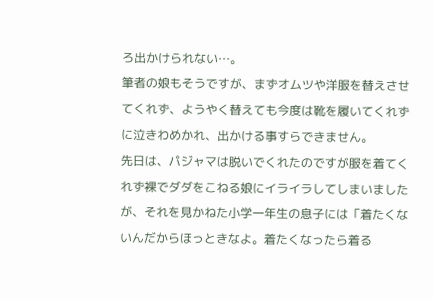ろ出かけられない…。
筆者の娘もそうですが、まずオムツや洋服を替えさせてくれず、ようやく替えても今度は靴を履いてくれずに泣きわめかれ、出かける事すらできません。
先日は、パジャマは脱いでくれたのですが服を着てくれず裸でダダをこねる娘にイライラしてしまいましたが、それを見かねた小学一年生の息子には「着たくないんだからほっときなよ。着たくなったら着る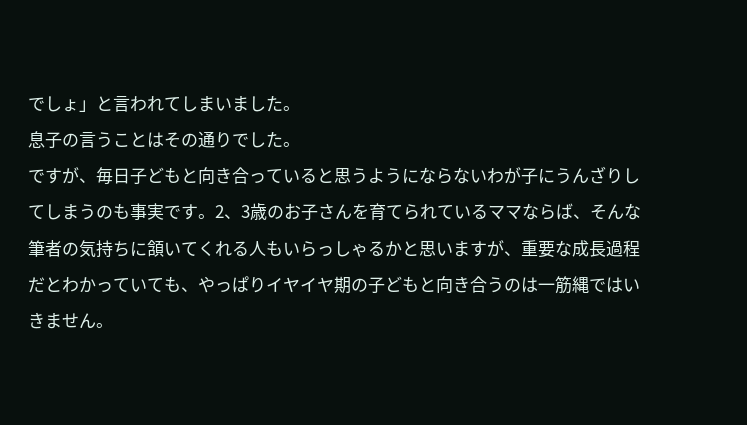でしょ」と言われてしまいました。
息子の言うことはその通りでした。
ですが、毎日子どもと向き合っていると思うようにならないわが子にうんざりしてしまうのも事実です。2、3歳のお子さんを育てられているママならば、そんな筆者の気持ちに頷いてくれる人もいらっしゃるかと思いますが、重要な成長過程だとわかっていても、やっぱりイヤイヤ期の子どもと向き合うのは一筋縄ではいきません。